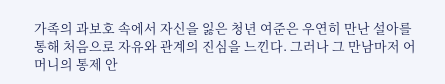가족의 과보호 속에서 자신을 잃은 청년 여준은 우연히 만난 설아를 통해 처음으로 자유와 관계의 진심을 느낀다. 그러나 그 만남마저 어머니의 통제 안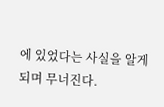에 있었다는 사실을 알게 되며 무너진다.